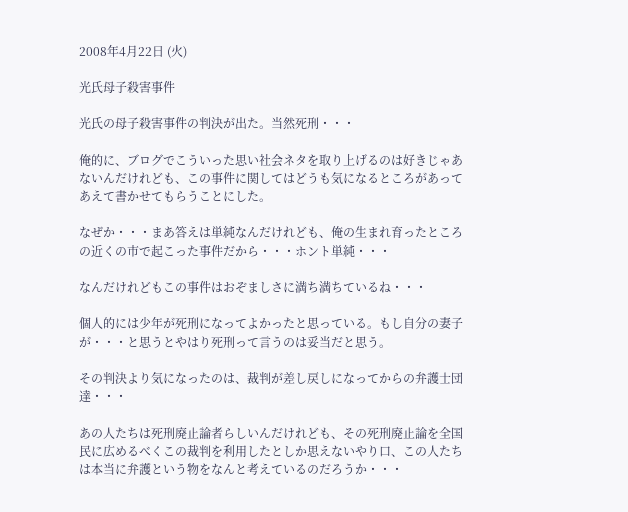2008年4月22日 (火)

光氏母子殺害事件

光氏の母子殺害事件の判決が出た。当然死刑・・・

俺的に、ブログでこういった思い社会ネタを取り上げるのは好きじゃあないんだけれども、この事件に関してはどうも気になるところがあってあえて書かせてもらうことにした。

なぜか・・・まあ答えは単純なんだけれども、俺の生まれ育ったところの近くの市で起こった事件だから・・・ホント単純・・・

なんだけれどもこの事件はおぞましさに満ち満ちているね・・・

個人的には少年が死刑になってよかったと思っている。もし自分の妻子が・・・と思うとやはり死刑って言うのは妥当だと思う。

その判決より気になったのは、裁判が差し戻しになってからの弁護士団達・・・

あの人たちは死刑廃止論者らしいんだけれども、その死刑廃止論を全国民に広めるべくこの裁判を利用したとしか思えないやり口、この人たちは本当に弁護という物をなんと考えているのだろうか・・・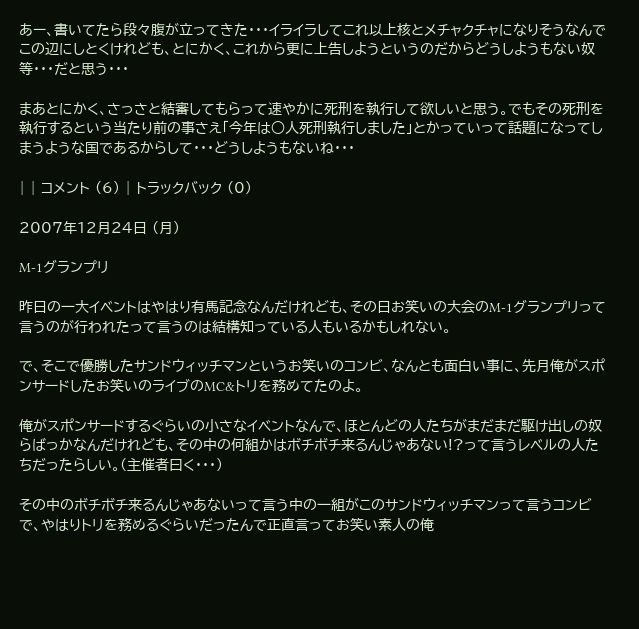あー、書いてたら段々腹が立ってきた・・・イライラしてこれ以上核とメチャクチャになりそうなんでこの辺にしとくけれども、とにかく、これから更に上告しようというのだからどうしようもない奴等・・・だと思う・・・

まあとにかく、さっさと結審してもらって速やかに死刑を執行して欲しいと思う。でもその死刑を執行するという当たり前の事さえ「今年は○人死刑執行しました」とかっていって話題になってしまうような国であるからして・・・どうしようもないね・・・

| | コメント (6) | トラックバック (0)

2007年12月24日 (月)

M-1グランプリ

昨日の一大イベントはやはり有馬記念なんだけれども、その日お笑いの大会のM-1グランプリって言うのが行われたって言うのは結構知っている人もいるかもしれない。

で、そこで優勝したサンドウィッチマンというお笑いのコンビ、なんとも面白い事に、先月俺がスポンサードしたお笑いのライブのMC&トリを務めてたのよ。

俺がスポンサードするぐらいの小さなイベントなんで、ほとんどの人たちがまだまだ駆け出しの奴らばっかなんだけれども、その中の何組かはボチボチ来るんじゃあない!?って言うレベルの人たちだったらしい。(主催者曰く・・・)

その中のボチボチ来るんじゃあないって言う中の一組がこのサンドウィッチマンって言うコンビで、やはりトリを務めるぐらいだったんで正直言ってお笑い素人の俺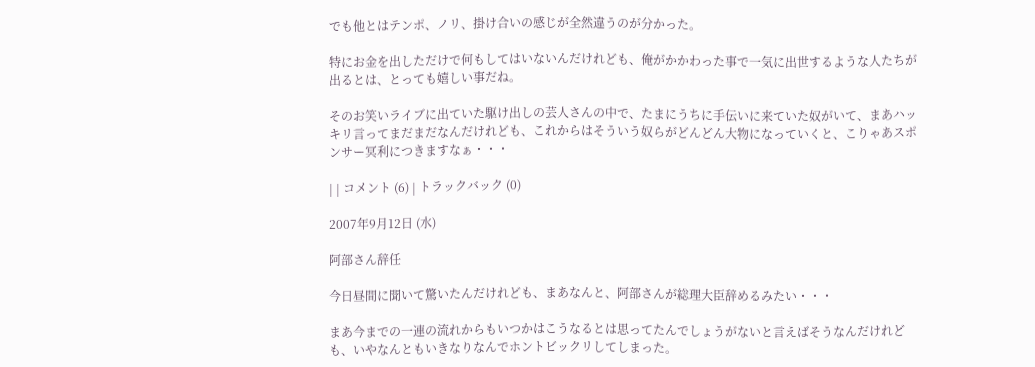でも他とはテンポ、ノリ、掛け合いの感じが全然違うのが分かった。

特にお金を出しただけで何もしてはいないんだけれども、俺がかかわった事で一気に出世するような人たちが出るとは、とっても嬉しい事だね。

そのお笑いライブに出ていた駆け出しの芸人さんの中で、たまにうちに手伝いに来ていた奴がいて、まあハッキリ言ってまだまだなんだけれども、これからはそういう奴らがどんどん大物になっていくと、こりゃあスポンサー冥利につきますなぁ・・・

| | コメント (6) | トラックバック (0)

2007年9月12日 (水)

阿部さん辞任

今日昼間に聞いて驚いたんだけれども、まあなんと、阿部さんが総理大臣辞めるみたい・・・

まあ今までの一連の流れからもいつかはこうなるとは思ってたんでしょうがないと言えばそうなんだけれども、いやなんともいきなりなんでホントビックリしてしまった。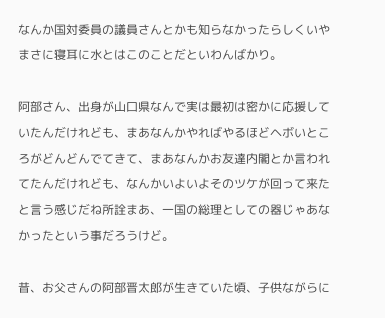なんか国対委員の議員さんとかも知らなかったらしくいやまさに寝耳に水とはこのことだといわんばかり。

阿部さん、出身が山口県なんで実は最初は密かに応援していたんだけれども、まあなんかやればやるほどヘボいところがどんどんでてきて、まあなんかお友達内閣とか言われてたんだけれども、なんかいよいよそのツケが回って来たと言う感じだね所詮まあ、一国の総理としての器じゃあなかったという事だろうけど。

昔、お父さんの阿部晋太郎が生きていた頃、子供ながらに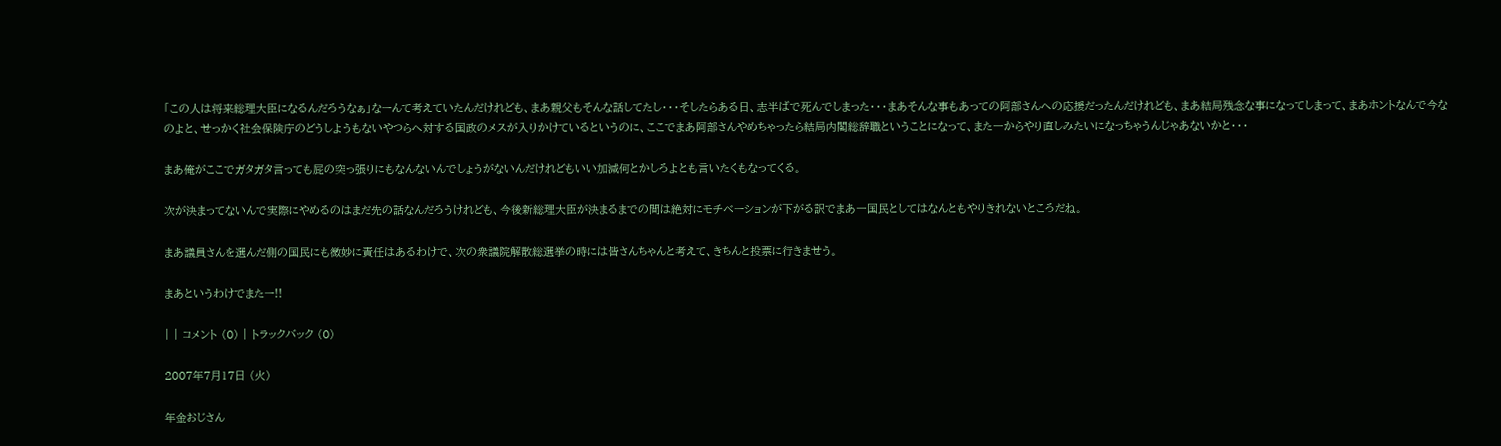「この人は将来総理大臣になるんだろうなぁ」なーんて考えていたんだけれども、まあ親父もそんな話してたし・・・そしたらある日、志半ばで死んでしまった・・・まあそんな事もあっての阿部さんへの応援だったんだけれども、まあ結局残念な事になってしまって、まあホントなんで今なのよと、せっかく社会保険庁のどうしようもないやつらへ対する国政のメスが入りかけているというのに、ここでまあ阿部さんやめちゃったら結局内閣総辞職ということになって、また一からやり直しみたいになっちゃうんじゃあないかと・・・

まあ俺がここでガタガタ言っても屁の突っ張りにもなんないんでしょうがないんだけれどもいい加減何とかしろよとも言いたくもなってくる。

次が決まってないんで実際にやめるのはまだ先の話なんだろうけれども、今後新総理大臣が決まるまでの間は絶対にモチベーションが下がる訳でまあ一国民としてはなんともやりきれないところだね。

まあ議員さんを選んだ側の国民にも微妙に責任はあるわけで、次の衆議院解散総選挙の時には皆さんちゃんと考えて、きちんと投票に行きませう。

まあというわけでまたー!!

| | コメント (0) | トラックバック (0)

2007年7月17日 (火)

年金おじさん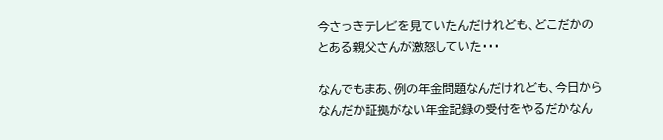今さっきテレビを見ていたんだけれども、どこだかのとある親父さんが激怒していた・・・

なんでもまあ、例の年金問題なんだけれども、今日からなんだか証拠がない年金記録の受付をやるだかなん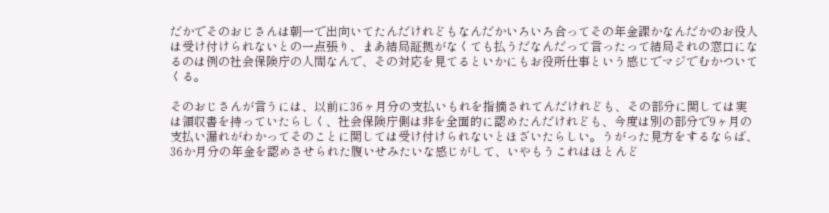だかでそのおじさんは朝一で出向いてたんだけれどもなんだかいろいろ合ってその年金課かなんだかのお役人は受け付けられないとの一点張り、まあ結局証拠がなくても払うだなんだって言ったって結局それの窓口になるのは例の社会保険庁の人間なんで、その対応を見てるといかにもお役所仕事という感じでマジでむかついてくる。

そのおじさんが言うには、以前に36ヶ月分の支払いもれを指摘されてんだけれども、その部分に関しては実は領収書を持っていたらしく、社会保険庁側は非を全面的に認めたんだけれども、今度は別の部分で9ヶ月の支払い漏れがわかってそのことに関しては受け付けられないとほざいたらしい。うがった見方をするならば、36か月分の年金を認めさせられた腹いせみたいな感じがして、いやもうこれはほとんど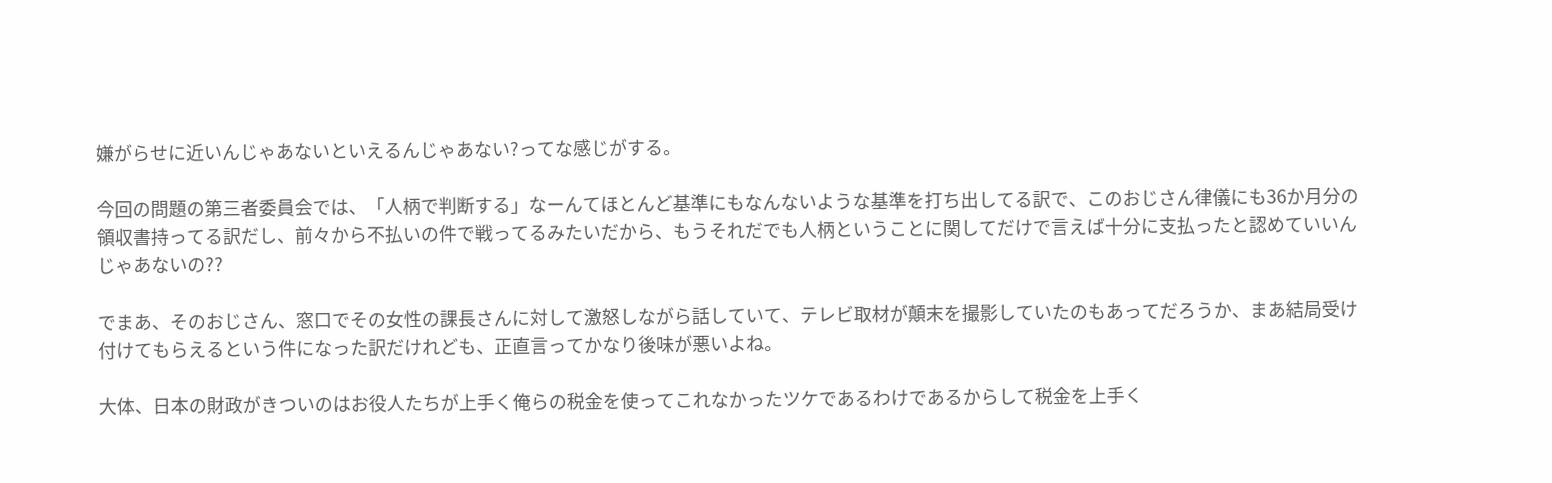嫌がらせに近いんじゃあないといえるんじゃあない?ってな感じがする。

今回の問題の第三者委員会では、「人柄で判断する」なーんてほとんど基準にもなんないような基準を打ち出してる訳で、このおじさん律儀にも36か月分の領収書持ってる訳だし、前々から不払いの件で戦ってるみたいだから、もうそれだでも人柄ということに関してだけで言えば十分に支払ったと認めていいんじゃあないの??

でまあ、そのおじさん、窓口でその女性の課長さんに対して激怒しながら話していて、テレビ取材が顛末を撮影していたのもあってだろうか、まあ結局受け付けてもらえるという件になった訳だけれども、正直言ってかなり後味が悪いよね。

大体、日本の財政がきついのはお役人たちが上手く俺らの税金を使ってこれなかったツケであるわけであるからして税金を上手く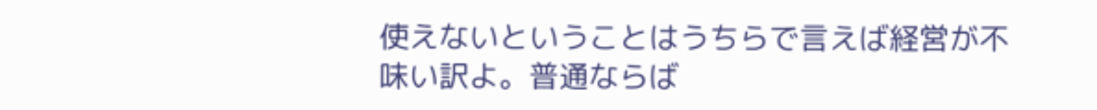使えないということはうちらで言えば経営が不味い訳よ。普通ならば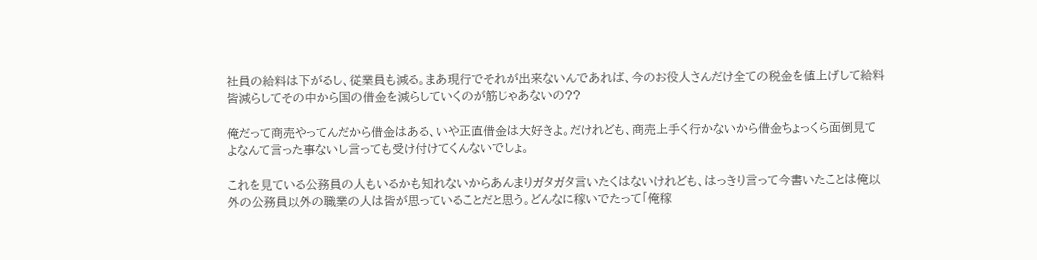社員の給料は下がるし、従業員も減る。まあ現行でそれが出来ないんであれば、今のお役人さんだけ全ての税金を値上げして給料皆減らしてその中から国の借金を減らしていくのが筋じゃあないの??

俺だって商売やってんだから借金はある、いや正直借金は大好きよ。だけれども、商売上手く行かないから借金ちょっくら面倒見てよなんて言った事ないし言っても受け付けてくんないでしょ。

これを見ている公務員の人もいるかも知れないからあんまりガタガタ言いたくはないけれども、はっきり言って今書いたことは俺以外の公務員以外の職業の人は皆が思っていることだと思う。どんなに稼いでたって「俺稼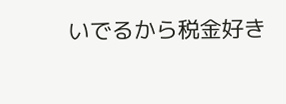いでるから税金好き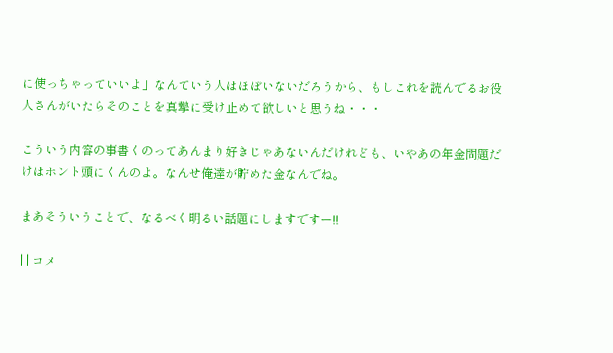に使っちゃっていいよ」なんていう人はほぼいないだろうから、もしこれを読んでるお役人さんがいたらそのことを真摯に受け止めて欲しいと思うね・・・

こういう内容の事書くのってあんまり好きじゃあないんだけれども、いやあの年金問題だけはホント頭にくんのよ。なんせ俺達が貯めた金なんでね。

まあそういうことで、なるべく明るい話題にしますですー!!

| | コメ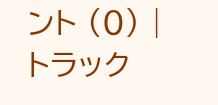ント (0) | トラック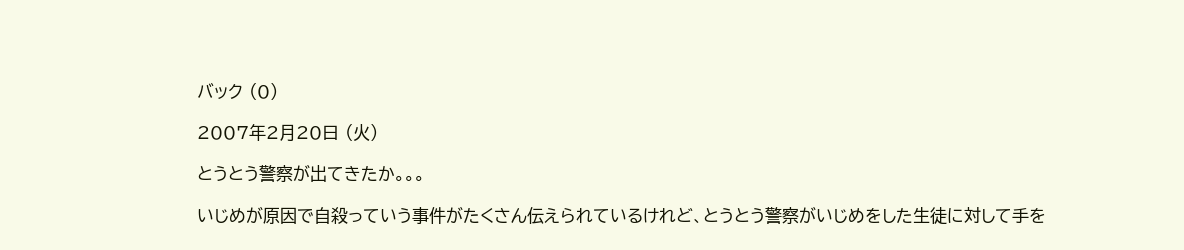バック (0)

2007年2月20日 (火)

とうとう警察が出てきたか。。。

いじめが原因で自殺っていう事件がたくさん伝えられているけれど、とうとう警察がいじめをした生徒に対して手を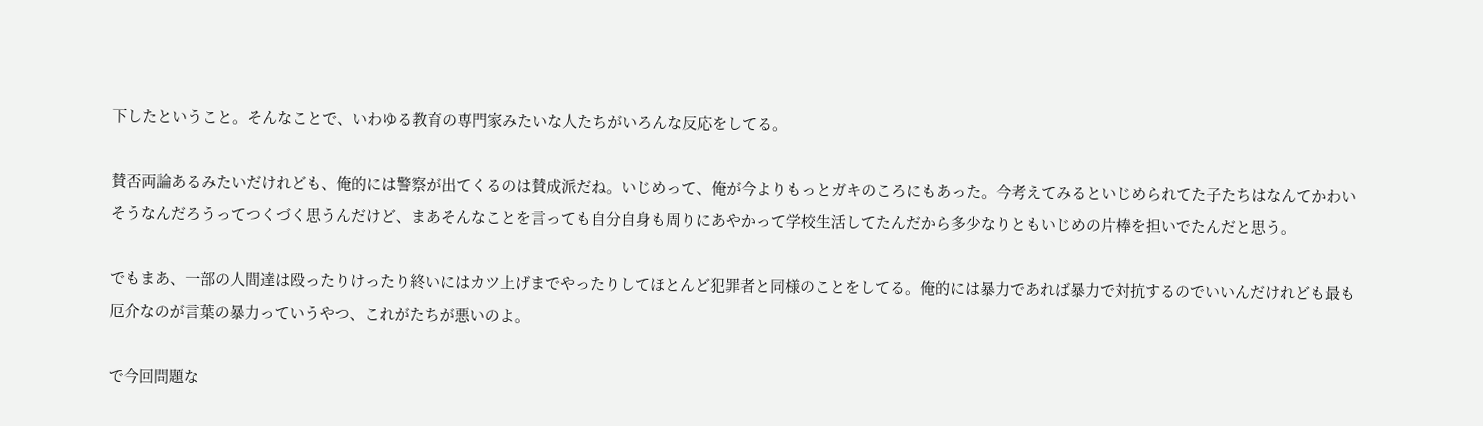下したということ。そんなことで、いわゆる教育の専門家みたいな人たちがいろんな反応をしてる。

賛否両論あるみたいだけれども、俺的には警察が出てくるのは賛成派だね。いじめって、俺が今よりもっとガキのころにもあった。今考えてみるといじめられてた子たちはなんてかわいそうなんだろうってつくづく思うんだけど、まあそんなことを言っても自分自身も周りにあやかって学校生活してたんだから多少なりともいじめの片棒を担いでたんだと思う。

でもまあ、一部の人間達は殴ったりけったり終いにはカツ上げまでやったりしてほとんど犯罪者と同様のことをしてる。俺的には暴力であれば暴力で対抗するのでいいんだけれども最も厄介なのが言葉の暴力っていうやつ、これがたちが悪いのよ。

で今回問題な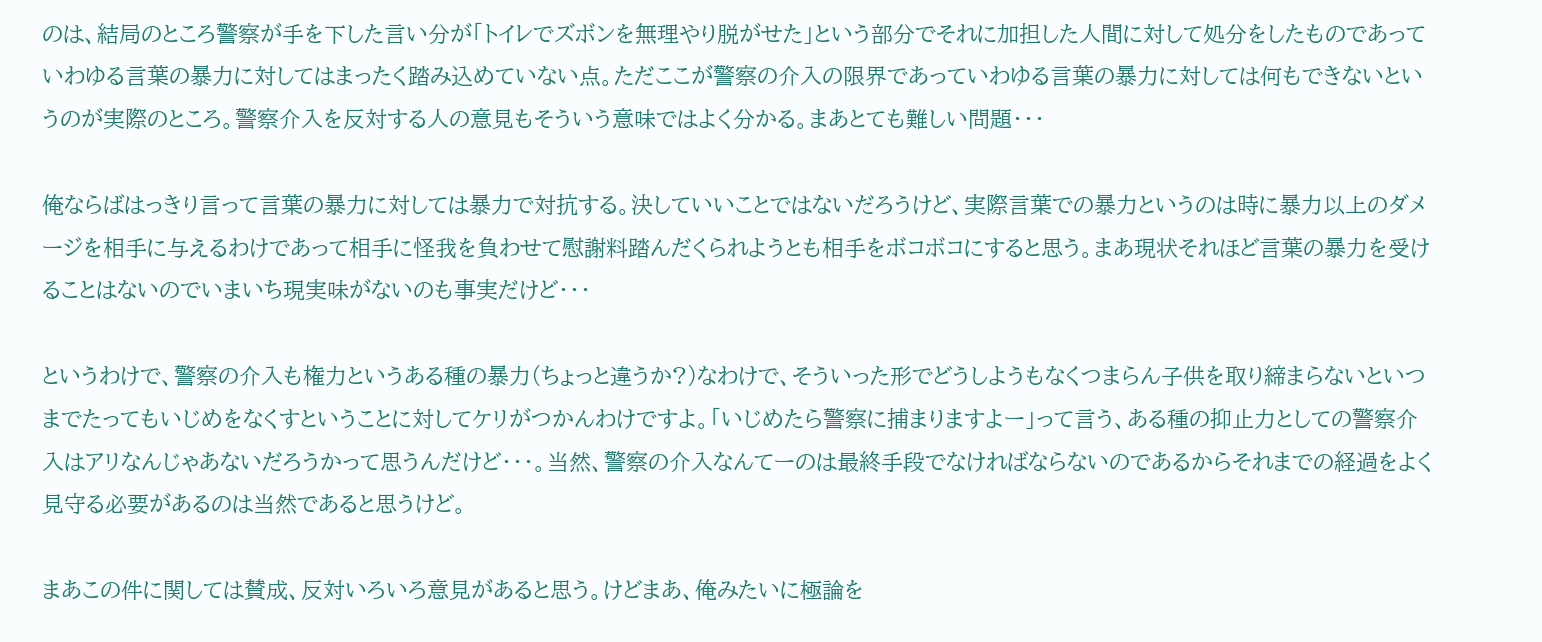のは、結局のところ警察が手を下した言い分が「トイレでズボンを無理やり脱がせた」という部分でそれに加担した人間に対して処分をしたものであっていわゆる言葉の暴力に対してはまったく踏み込めていない点。ただここが警察の介入の限界であっていわゆる言葉の暴力に対しては何もできないというのが実際のところ。警察介入を反対する人の意見もそういう意味ではよく分かる。まあとても難しい問題・・・

俺ならばはっきり言って言葉の暴力に対しては暴力で対抗する。決していいことではないだろうけど、実際言葉での暴力というのは時に暴力以上のダメージを相手に与えるわけであって相手に怪我を負わせて慰謝料踏んだくられようとも相手をボコボコにすると思う。まあ現状それほど言葉の暴力を受けることはないのでいまいち現実味がないのも事実だけど・・・

というわけで、警察の介入も権力というある種の暴力(ちょっと違うか?)なわけで、そういった形でどうしようもなくつまらん子供を取り締まらないといつまでたってもいじめをなくすということに対してケリがつかんわけですよ。「いじめたら警察に捕まりますよー」って言う、ある種の抑止力としての警察介入はアリなんじゃあないだろうかって思うんだけど・・・。当然、警察の介入なんてーのは最終手段でなければならないのであるからそれまでの経過をよく見守る必要があるのは当然であると思うけど。

まあこの件に関しては賛成、反対いろいろ意見があると思う。けどまあ、俺みたいに極論を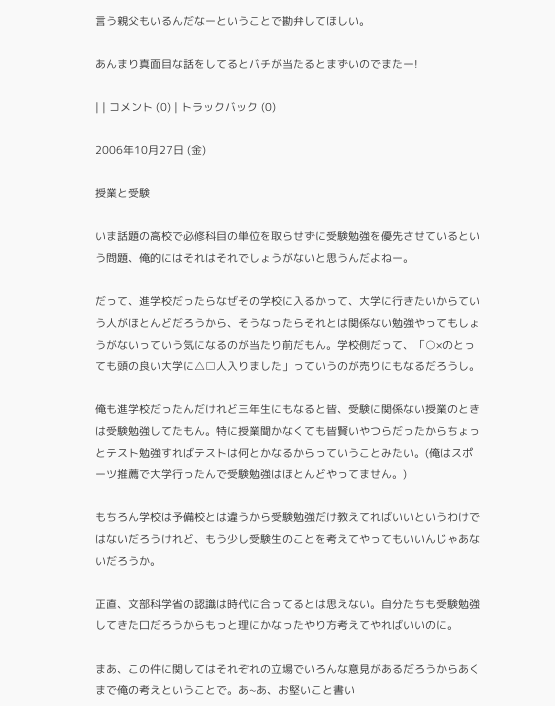言う親父もいるんだなーということで勘弁してほしい。

あんまり真面目な話をしてるとバチが当たるとまずいのでまたー!

| | コメント (0) | トラックバック (0)

2006年10月27日 (金)

授業と受験

いま話題の高校で必修科目の単位を取らせずに受験勉強を優先させているという問題、俺的にはそれはそれでしょうがないと思うんだよねー。

だって、進学校だったらなぜその学校に入るかって、大学に行きたいからていう人がほとんどだろうから、そうなったらそれとは関係ない勉強やってもしょうがないっていう気になるのが当たり前だもん。学校側だって、「○×のとっても頭の良い大学に△□人入りました」っていうのが売りにもなるだろうし。

俺も進学校だったんだけれど三年生にもなると皆、受験に関係ない授業のときは受験勉強してたもん。特に授業聞かなくても皆賢いやつらだったからちょっとテスト勉強すればテストは何とかなるからっていうことみたい。(俺はスポーツ推薦で大学行ったんで受験勉強はほとんどやってません。)

もちろん学校は予備校とは違うから受験勉強だけ教えてればいいというわけではないだろうけれど、もう少し受験生のことを考えてやってもいいんじゃあないだろうか。

正直、文部科学省の認識は時代に合ってるとは思えない。自分たちも受験勉強してきた口だろうからもっと理にかなったやり方考えてやればいいのに。

まあ、この件に関してはそれぞれの立場でいろんな意見があるだろうからあくまで俺の考えということで。あ~あ、お堅いこと書い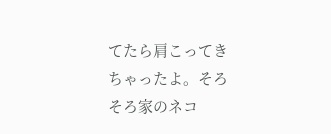てたら肩こってきちゃったよ。そろそろ家のネコ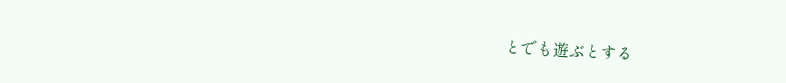とでも遊ぶとする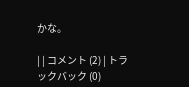かな。

| | コメント (2) | トラックバック (0)